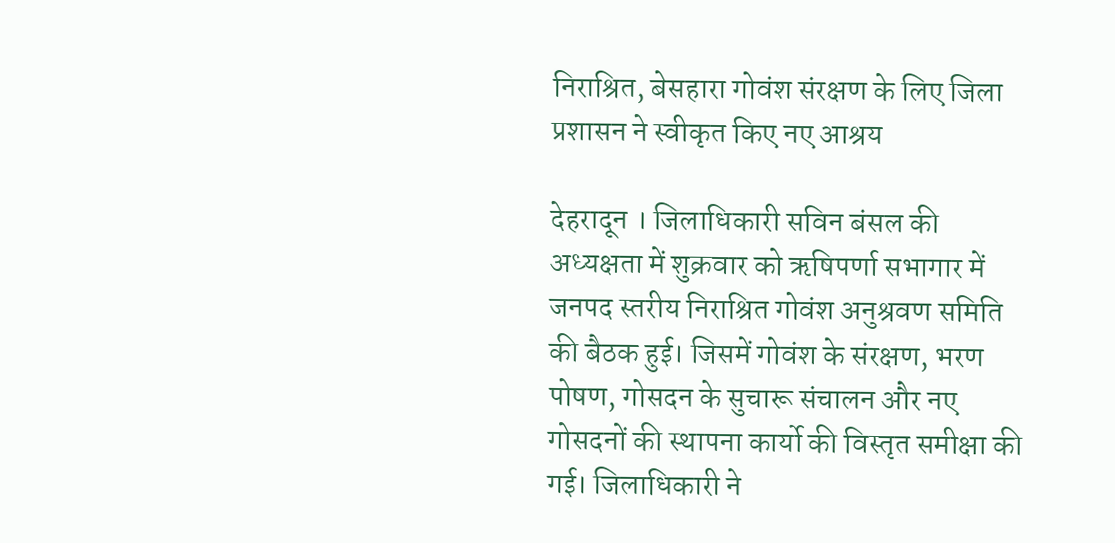निराश्रित, बेसहारा गोवंश संरक्षण के लिए जिला प्रशासन ने स्वीकृत किए नए आश्रय

देहरादून । जिलाधिकारी सविन बंसल की अध्यक्षता में शुक्रवार को ऋषिपर्णा सभागार में जनपद स्तरीय निराश्रित गोवंश अनुश्रवण समिति की बैठक हुई। जिसमें गोवंश के संरक्षण, भरण पोषण, गोसदन के सुचारू संचालन और नए गोसदनों की स्थापना कार्यो की विस्तृत समीक्षा की गई। जिलाधिकारी ने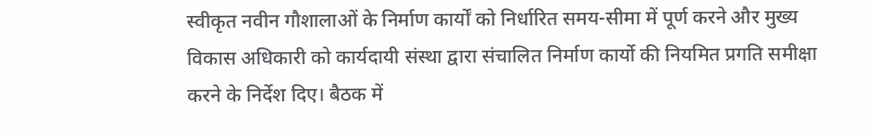स्वीकृत नवीन गौशालाओं के निर्माण कार्यों को निर्धारित समय-सीमा में पूर्ण करने और मुख्य विकास अधिकारी को कार्यदायी संस्था द्वारा संचालित निर्माण कार्यो की नियमित प्रगति समीक्षा करने के निर्देश दिए। बैठक में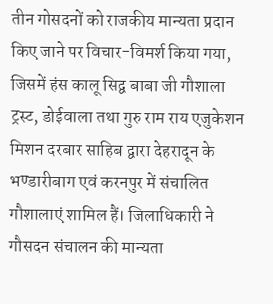तीन गोसदनों को राजकीय मान्यता प्रदान किए जाने पर विचार-विमर्श किया गया, जिसमें हंस कालू सिद्व बाबा जी गौशाला ट्रस्ट, डोईवाला तथा गुरु राम राय एजुकेशन मिशन दरबार साहिब द्वारा देहरादून के भण्डारीबाग एवं करनपुर में संचालित गौशालाएं शामिल हैं। जिलाधिकारी ने गौसदन संचालन की मान्यता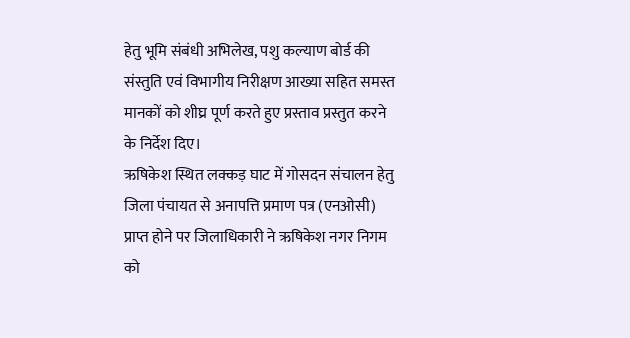हेतु भूमि संबंधी अभिलेख, पशु कल्याण बोर्ड की संस्तुति एवं विभागीय निरीक्षण आख्या सहित समस्त मानकों को शीघ्र पूर्ण करते हुए प्रस्ताव प्रस्तुत करने के निर्देश दिए।
ऋषिकेश स्थित लक्कड़ घाट में गोसदन संचालन हेतु जिला पंचायत से अनापत्ति प्रमाण पत्र (एनओसी) प्राप्त होने पर जिलाधिकारी ने ऋषिकेश नगर निगम को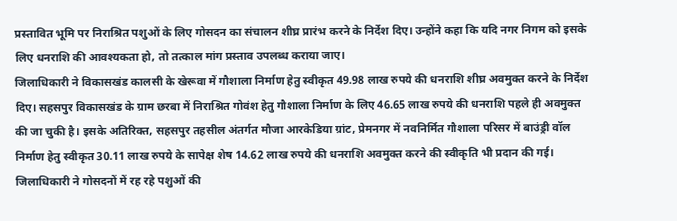प्रस्तावित भूमि पर निराश्रित पशुओं के लिए गोसदन का संचालन शीघ्र प्रारंभ करने के निर्देश दिए। उन्होंने कहा कि यदि नगर निगम को इसके लिए धनराशि की आवश्यकता हो, तो तत्काल मांग प्रस्ताव उपलब्ध कराया जाए।
जिलाधिकारी ने विकासखंड कालसी के खेरूवा में गौशाला निर्माण हेतु स्वीकृत 49.98 लाख रुपये की धनराशि शीघ्र अवमुक्त करने के निर्देश दिए। सहसपुर विकासखंड के ग्राम छरबा में निराश्रित गोवंश हेतु गौशाला निर्माण के लिए 46.65 लाख रुपये की धनराशि पहले ही अवमुक्त की जा चुकी है। इसके अतिरिक्त, सहसपुर तहसील अंतर्गत मौजा आरकेडिया ग्रांट, प्रेमनगर में नवनिर्मित गौशाला परिसर में बाउंड्री वॉल निर्माण हेतु स्वीकृत 30.11 लाख रुपये के सापेक्ष शेष 14.62 लाख रुपये की धनराशि अवमुक्त करने की स्वीकृति भी प्रदान की गई।
जिलाधिकारी ने गोसदनों में रह रहे पशुओं की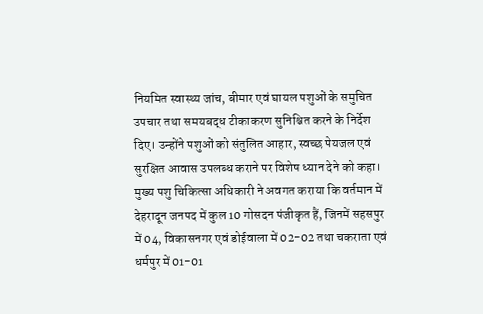नियमित स्वास्थ्य जांच, बीमार एवं घायल पशुओं के समुचित उपचार तथा समयबद्ध टीकाकरण सुनिश्चित करने के निर्देश दिए। उन्होंने पशुओं को संतुलित आहार, स्वच्छ पेयजल एवं सुरक्षित आवास उपलब्ध कराने पर विशेष ध्यान देने को कहा। मुख्य पशु चिकित्सा अधिकारी ने अवगत कराया कि वर्तमान में देहरादून जनपद में कुल 10 गोसदन पंजीकृत हैं, जिनमें सहसपुर में 04, विकासनगर एवं डोईवाला में 02-02 तथा चकराता एवं धर्मपुर में 01-01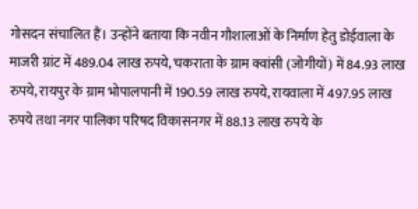गोसदन संचालित हैं। उन्होंने बताया कि नवीन गौशालाओं के निर्माण हेतु डोईवाला के माजरी ग्रांट में 489.04 लाख रुपये, चकराता के ग्राम क्वांसी (जोगीयों) में 84.93 लाख रुपये, रायपुर के ग्राम भोपालपानी में 190.59 लाख रुपये, रायवाला में 497.95 लाख रुपये तथा नगर पालिका परिषद विकासनगर में 88.13 लाख रुपये के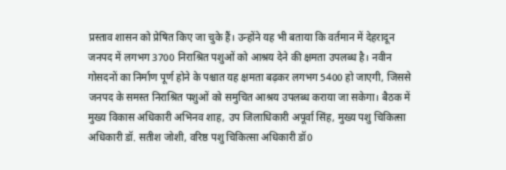प्रस्ताव शासन को प्रेषित किए जा चुके हैं। उन्होंने यह भी बताया कि वर्तमान में देहरादून जनपद में लगभग 3700 निराश्रित पशुओं को आश्रय देने की क्षमता उपलब्ध है। नवीन गोसदनों का निर्माण पूर्ण होने के पश्चात यह क्षमता बढ़कर लगभग 5400 हो जाएगी, जिससे जनपद के समस्त निराश्रित पशुओं को समुचित आश्रय उपलब्ध कराया जा सकेगा। बैठक में मुख्य विकास अधिकारी अभिनव शाह, उप जिलाधिकारी अपूर्वा सिंह, मुख्य पशु चिकित्सा अधिकारी डॉ. सतीश जोशी, वरिष्ठ पशु चिकित्सा अधिकारी डॉ0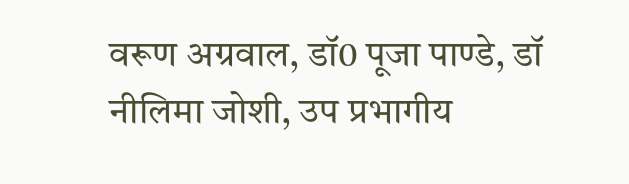वरूण अग्रवाल, डॉ0 पूजा पाण्डे, डॉ नीलिमा जोशी, उप प्रभागीय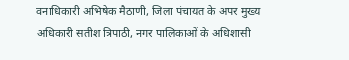वनाधिकारी अभिषेक मैठाणी, जिला पंचायत के अपर मुख्य अधिकारी सतीश त्रिपाठी, नगर पालिकाओं के अधिशासी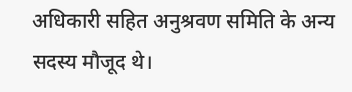अधिकारी सहित अनुश्रवण समिति के अन्य सदस्य मौजूद थे।